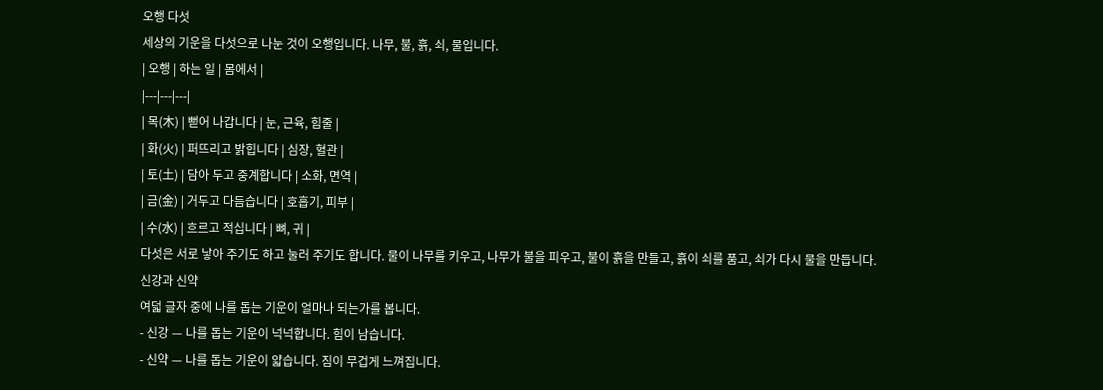오행 다섯
세상의 기운을 다섯으로 나눈 것이 오행입니다. 나무, 불, 흙, 쇠, 물입니다.
| 오행 | 하는 일 | 몸에서 |
|---|---|---|
| 목(木) | 뻗어 나갑니다 | 눈, 근육, 힘줄 |
| 화(火) | 퍼뜨리고 밝힙니다 | 심장, 혈관 |
| 토(土) | 담아 두고 중계합니다 | 소화, 면역 |
| 금(金) | 거두고 다듬습니다 | 호흡기, 피부 |
| 수(水) | 흐르고 적십니다 | 뼈, 귀 |
다섯은 서로 낳아 주기도 하고 눌러 주기도 합니다. 물이 나무를 키우고, 나무가 불을 피우고, 불이 흙을 만들고, 흙이 쇠를 품고, 쇠가 다시 물을 만듭니다.
신강과 신약
여덟 글자 중에 나를 돕는 기운이 얼마나 되는가를 봅니다.
- 신강 — 나를 돕는 기운이 넉넉합니다. 힘이 남습니다.
- 신약 — 나를 돕는 기운이 얇습니다. 짐이 무겁게 느껴집니다.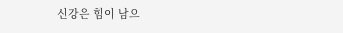신강은 힘이 남으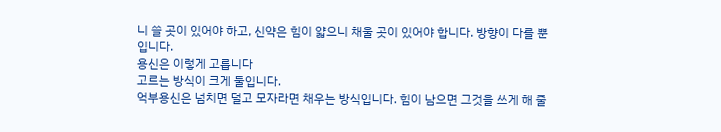니 쓸 곳이 있어야 하고, 신약은 힘이 얇으니 채울 곳이 있어야 합니다. 방향이 다를 뿐입니다.
용신은 이렇게 고릅니다
고르는 방식이 크게 둘입니다.
억부용신은 넘치면 덜고 모자라면 채우는 방식입니다. 힘이 남으면 그것을 쓰게 해 줄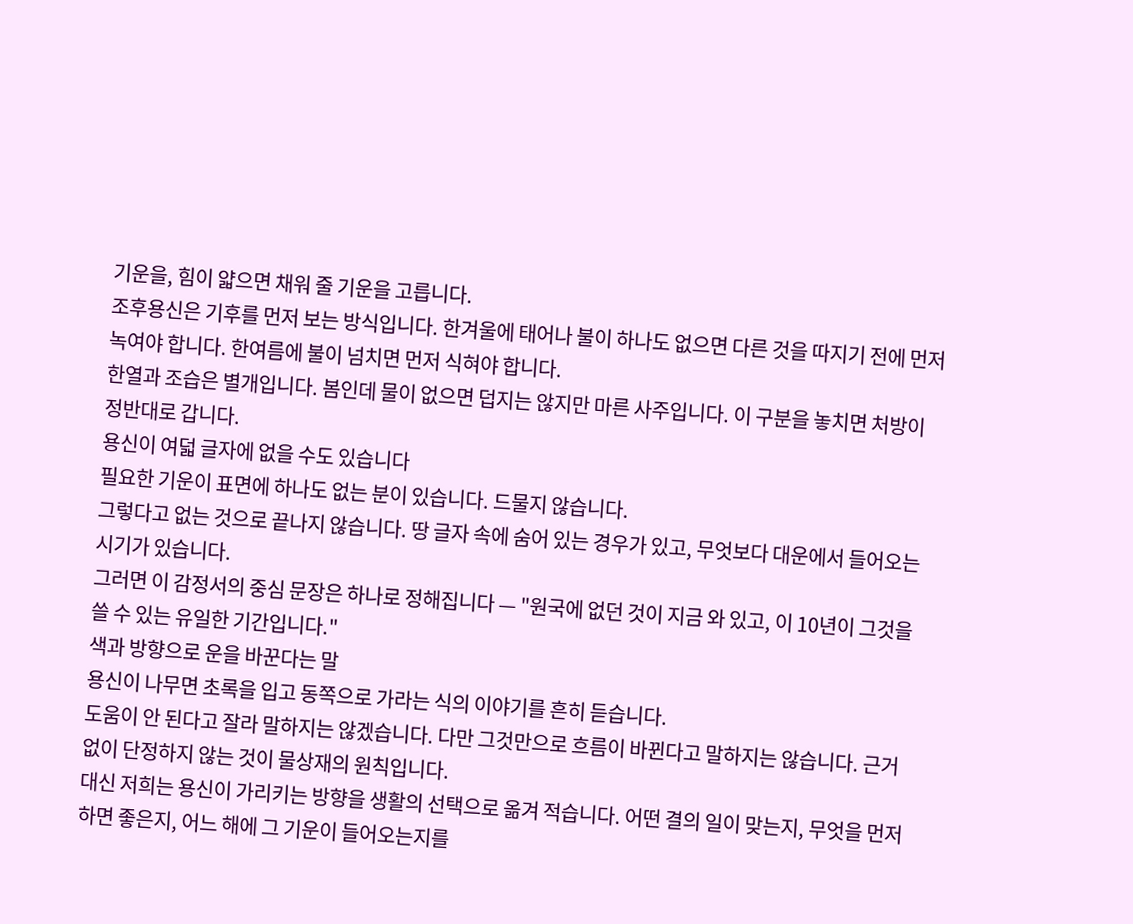기운을, 힘이 얇으면 채워 줄 기운을 고릅니다.
조후용신은 기후를 먼저 보는 방식입니다. 한겨울에 태어나 불이 하나도 없으면 다른 것을 따지기 전에 먼저 녹여야 합니다. 한여름에 불이 넘치면 먼저 식혀야 합니다.
한열과 조습은 별개입니다. 봄인데 물이 없으면 덥지는 않지만 마른 사주입니다. 이 구분을 놓치면 처방이 정반대로 갑니다.
용신이 여덟 글자에 없을 수도 있습니다
필요한 기운이 표면에 하나도 없는 분이 있습니다. 드물지 않습니다.
그렇다고 없는 것으로 끝나지 않습니다. 땅 글자 속에 숨어 있는 경우가 있고, 무엇보다 대운에서 들어오는 시기가 있습니다.
그러면 이 감정서의 중심 문장은 하나로 정해집니다 — "원국에 없던 것이 지금 와 있고, 이 10년이 그것을 쓸 수 있는 유일한 기간입니다."
색과 방향으로 운을 바꾼다는 말
용신이 나무면 초록을 입고 동쪽으로 가라는 식의 이야기를 흔히 듣습니다.
도움이 안 된다고 잘라 말하지는 않겠습니다. 다만 그것만으로 흐름이 바뀐다고 말하지는 않습니다. 근거 없이 단정하지 않는 것이 물상재의 원칙입니다.
대신 저희는 용신이 가리키는 방향을 생활의 선택으로 옮겨 적습니다. 어떤 결의 일이 맞는지, 무엇을 먼저 하면 좋은지, 어느 해에 그 기운이 들어오는지를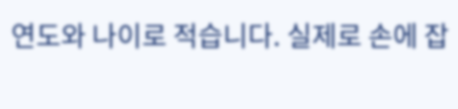연도와 나이로 적습니다. 실제로 손에 잡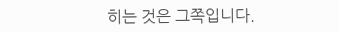히는 것은 그쪽입니다.